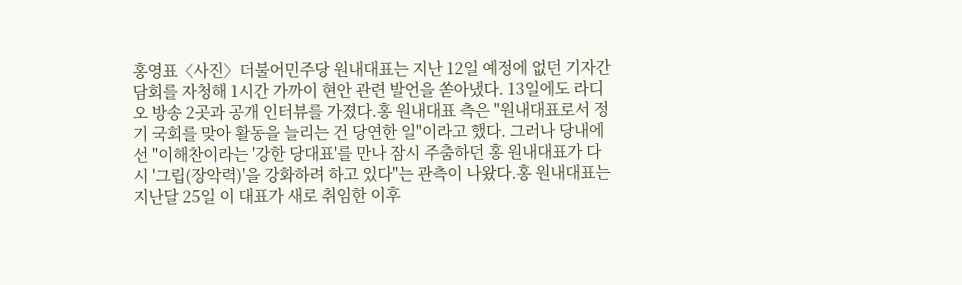홍영표〈사진〉더불어민주당 원내대표는 지난 12일 예정에 없던 기자간담회를 자청해 1시간 가까이 현안 관련 발언을 쏟아냈다. 13일에도 라디오 방송 2곳과 공개 인터뷰를 가졌다.홍 원내대표 측은 "원내대표로서 정기 국회를 맞아 활동을 늘리는 건 당연한 일"이라고 했다. 그러나 당내에선 "이해찬이라는 '강한 당대표'를 만나 잠시 주춤하던 홍 원내대표가 다시 '그립(장악력)'을 강화하려 하고 있다"는 관측이 나왔다.홍 원내대표는 지난달 25일 이 대표가 새로 취임한 이후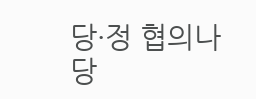당·정 협의나 당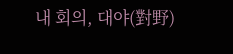내 회의, 대야(對野)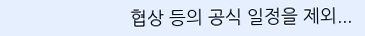협상 등의 공식 일정을 제외...